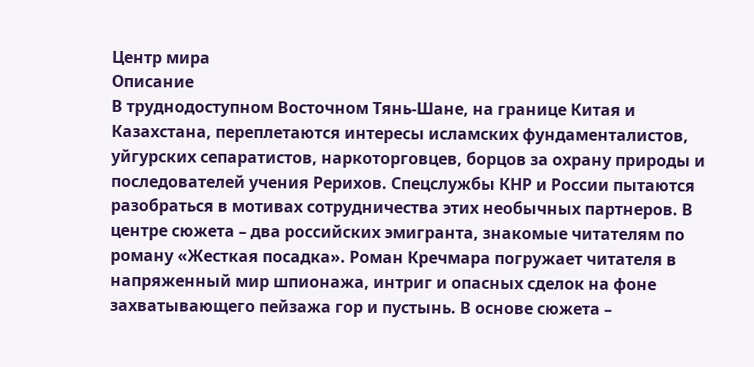Центр мира
Описание
В труднодоступном Восточном Тянь-Шане, на границе Китая и Казахстана, переплетаются интересы исламских фундаменталистов, уйгурских сепаратистов, наркоторговцев, борцов за охрану природы и последователей учения Рерихов. Спецслужбы КНР и России пытаются разобраться в мотивах сотрудничества этих необычных партнеров. В центре сюжета – два российских эмигранта, знакомые читателям по роману «Жесткая посадка». Роман Кречмара погружает читателя в напряженный мир шпионажа, интриг и опасных сделок на фоне захватывающего пейзажа гор и пустынь. В основе сюжета –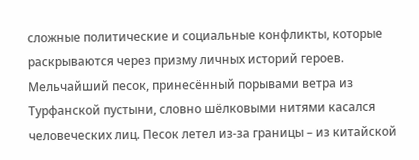сложные политические и социальные конфликты, которые раскрываются через призму личных историй героев.
Мельчайший песок, принесённый порывами ветра из Турфанской пустыни, словно шёлковыми нитями касался человеческих лиц. Песок летел из-за границы – из китайской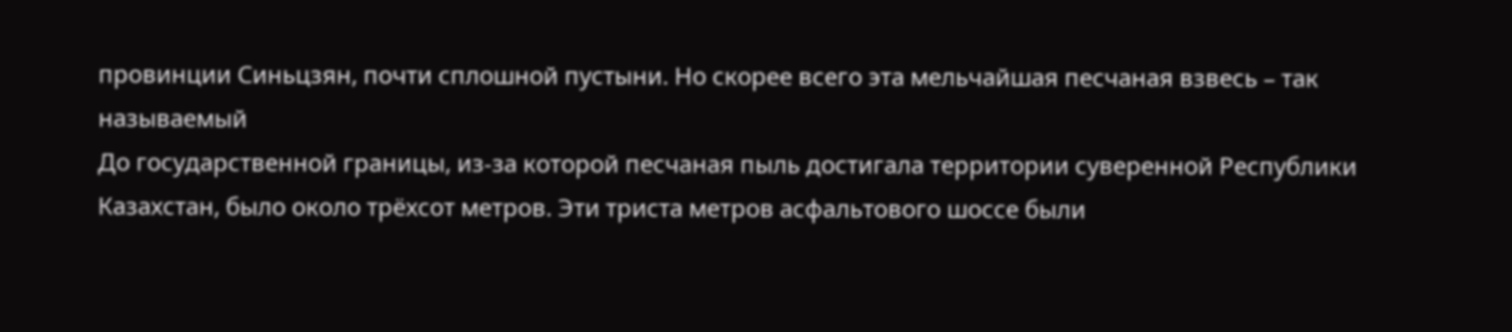провинции Синьцзян, почти сплошной пустыни. Но скорее всего эта мельчайшая песчаная взвесь – так называемый
До государственной границы, из-за которой песчаная пыль достигала территории суверенной Республики Казахстан, было около трёхсот метров. Эти триста метров асфальтового шоссе были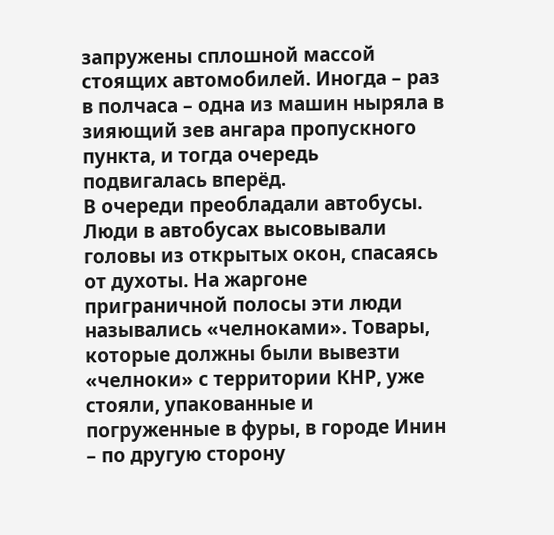запружены сплошной массой стоящих автомобилей. Иногда – раз в полчаса – одна из машин ныряла в зияющий зев ангара пропускного пункта, и тогда очередь подвигалась вперёд.
В очереди преобладали автобусы. Люди в автобусах высовывали головы из открытых окон, спасаясь от духоты. На жаргоне приграничной полосы эти люди назывались «челноками». Товары, которые должны были вывезти «челноки» с территории КНР, уже стояли, упакованные и погруженные в фуры, в городе Инин – по другую сторону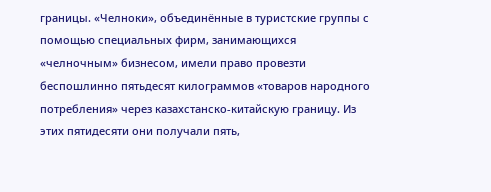границы. «Челноки», объединённые в туристские группы с помощью специальных фирм, занимающихся «челночным» бизнесом, имели право провезти беспошлинно пятьдесят килограммов «товаров народного потребления» через казахстанско-китайскую границу. Из этих пятидесяти они получали пять,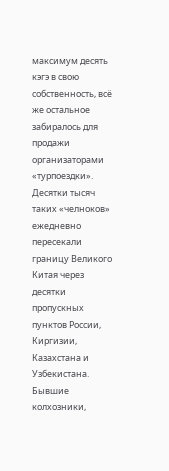максимум десять кэгэ в свою собственность, всё же остальное забиралось для продажи организаторами «турпоездки».
Десятки тысяч таких «челноков» ежедневно пересекали границу Великого Китая через десятки пропускных пунктов России, Киргизии, Казахстана и Узбекистана. Бывшие колхозники,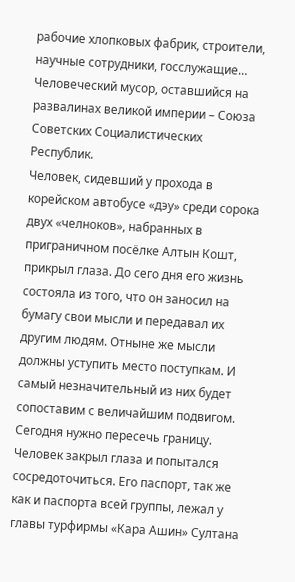рабочие хлопковых фабрик, строители, научные сотрудники, госслужащие… Человеческий мусор, оставшийся на развалинах великой империи – Союза Советских Социалистических Республик.
Человек, сидевший у прохода в корейском автобусе «дэу» среди сорока двух «челноков», набранных в приграничном посёлке Алтын Кошт, прикрыл глаза. До сего дня его жизнь состояла из того, что он заносил на бумагу свои мысли и передавал их другим людям. Отныне же мысли должны уступить место поступкам. И самый незначительный из них будет сопоставим с величайшим подвигом. Сегодня нужно пересечь границу.
Человек закрыл глаза и попытался сосредоточиться. Его паспорт, так же как и паспорта всей группы, лежал у главы турфирмы «Кара Ашин» Султана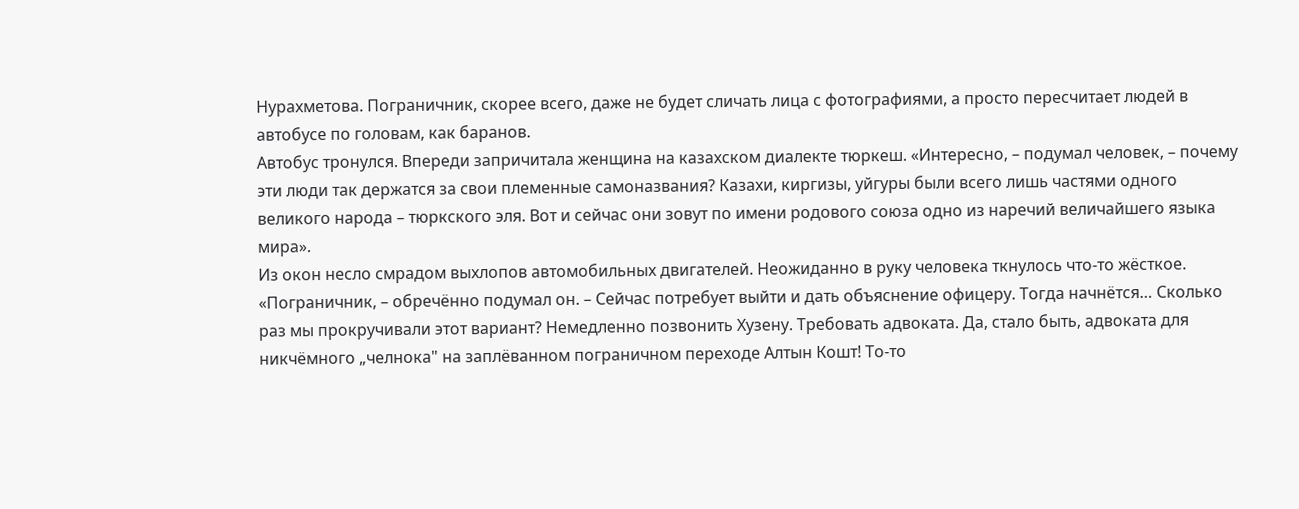Нурахметова. Пограничник, скорее всего, даже не будет сличать лица с фотографиями, а просто пересчитает людей в автобусе по головам, как баранов.
Автобус тронулся. Впереди запричитала женщина на казахском диалекте тюркеш. «Интересно, – подумал человек, – почему эти люди так держатся за свои племенные самоназвания? Казахи, киргизы, уйгуры были всего лишь частями одного великого народа – тюркского эля. Вот и сейчас они зовут по имени родового союза одно из наречий величайшего языка мира».
Из окон несло смрадом выхлопов автомобильных двигателей. Неожиданно в руку человека ткнулось что-то жёсткое. «Пограничник, – обречённо подумал он. – Сейчас потребует выйти и дать объяснение офицеру. Тогда начнётся… Сколько раз мы прокручивали этот вариант? Немедленно позвонить Хузену. Требовать адвоката. Да, стало быть, адвоката для никчёмного „челнока" на заплёванном пограничном переходе Алтын Кошт! То-то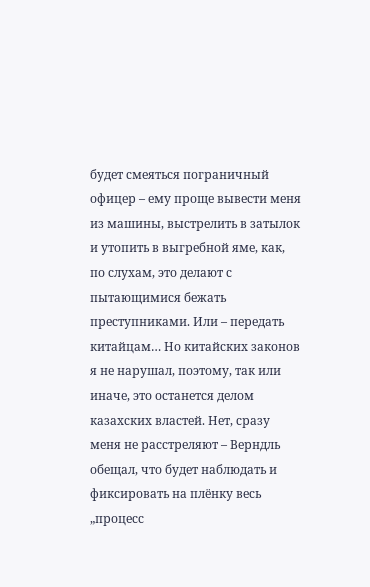будет смеяться пограничный офицер – ему проще вывести меня из машины, выстрелить в затылок и утопить в выгребной яме, как, по слухам, это делают с пытающимися бежать преступниками. Или – передать китайцам… Но китайских законов я не нарушал, поэтому, так или иначе, это останется делом казахских властей. Нет, сразу меня не расстреляют – Верндль обещал, что будет наблюдать и фиксировать на плёнку весь „процесс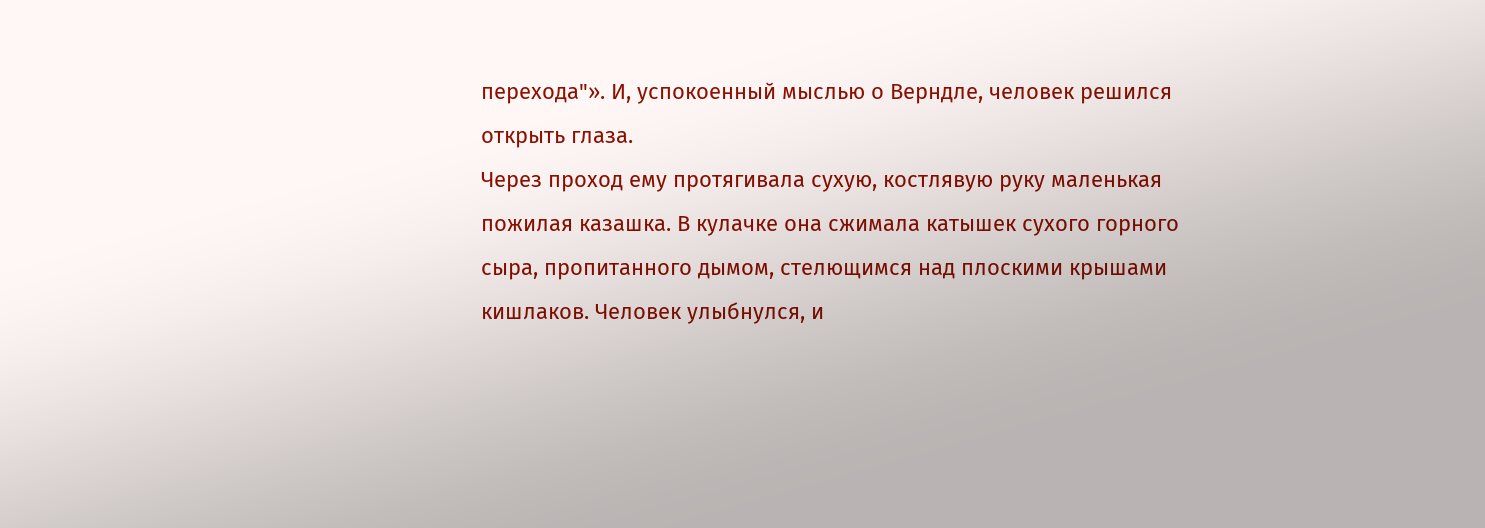перехода"». И, успокоенный мыслью о Верндле, человек решился открыть глаза.
Через проход ему протягивала сухую, костлявую руку маленькая пожилая казашка. В кулачке она сжимала катышек сухого горного сыра, пропитанного дымом, стелющимся над плоскими крышами кишлаков. Человек улыбнулся, и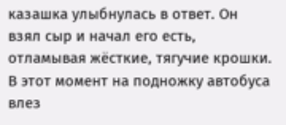казашка улыбнулась в ответ. Он взял сыр и начал его есть, отламывая жёсткие, тягучие крошки.
В этот момент на подножку автобуса влез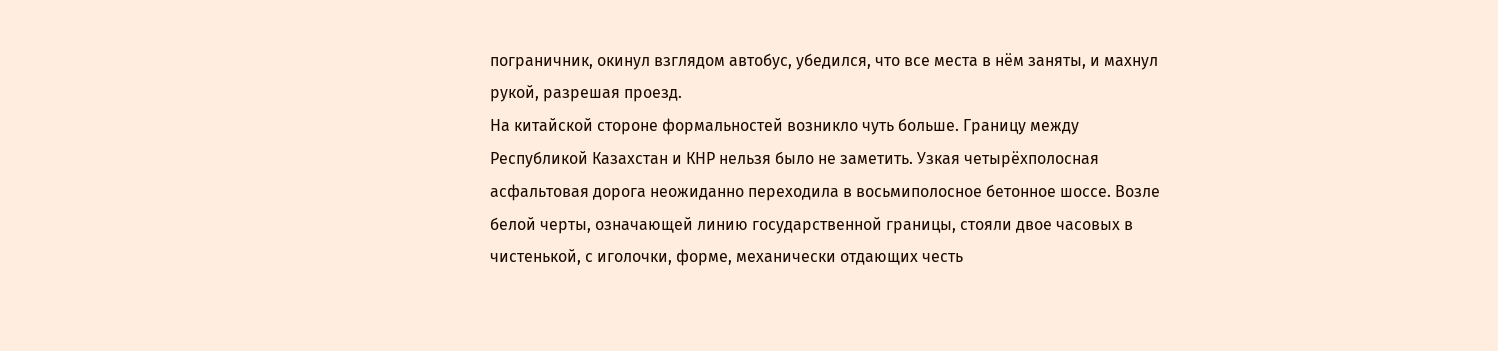пограничник, окинул взглядом автобус, убедился, что все места в нём заняты, и махнул рукой, разрешая проезд.
На китайской стороне формальностей возникло чуть больше. Границу между Республикой Казахстан и КНР нельзя было не заметить. Узкая четырёхполосная асфальтовая дорога неожиданно переходила в восьмиполосное бетонное шоссе. Возле белой черты, означающей линию государственной границы, стояли двое часовых в чистенькой, с иголочки, форме, механически отдающих честь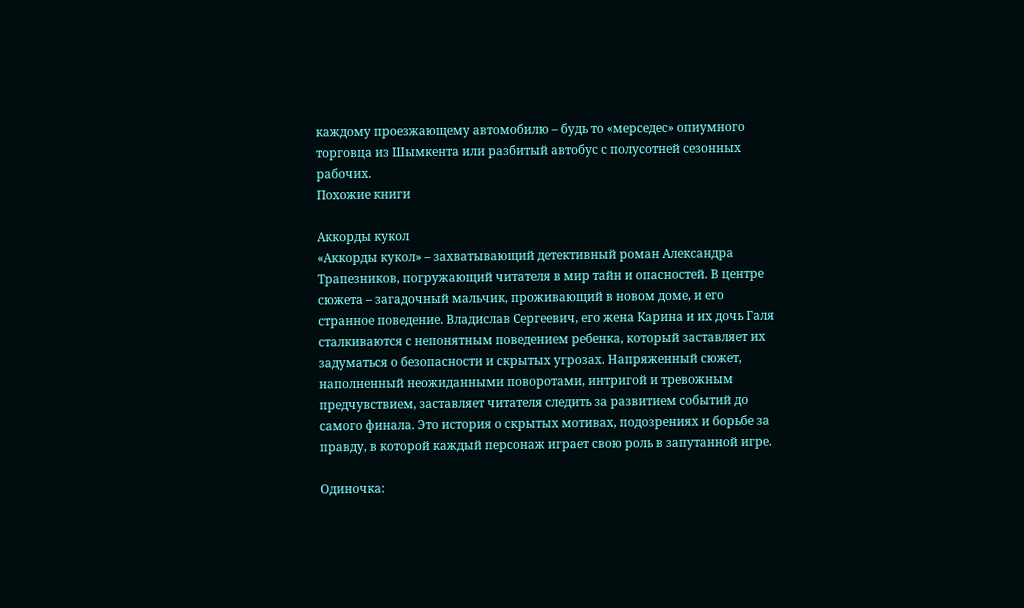каждому проезжающему автомобилю – будь то «мерседес» опиумного торговца из Шымкента или разбитый автобус с полусотней сезонных рабочих.
Похожие книги

Аккорды кукол
«Аккорды кукол» – захватывающий детективный роман Александра Трапезников, погружающий читателя в мир тайн и опасностей. В центре сюжета – загадочный мальчик, проживающий в новом доме, и его странное поведение. Владислав Сергеевич, его жена Карина и их дочь Галя сталкиваются с непонятным поведением ребенка, который заставляет их задуматься о безопасности и скрытых угрозах. Напряженный сюжет, наполненный неожиданными поворотами, интригой и тревожным предчувствием, заставляет читателя следить за развитием событий до самого финала. Это история о скрытых мотивах, подозрениях и борьбе за правду, в которой каждый персонаж играет свою роль в запутанной игре.

Одиночка: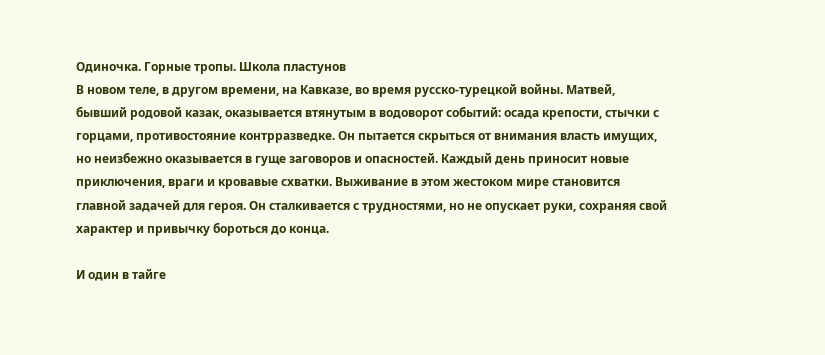Одиночка. Горные тропы. Школа пластунов
В новом теле, в другом времени, на Кавказе, во время русско-турецкой войны. Матвей, бывший родовой казак, оказывается втянутым в водоворот событий: осада крепости, стычки с горцами, противостояние контрразведке. Он пытается скрыться от внимания власть имущих, но неизбежно оказывается в гуще заговоров и опасностей. Каждый день приносит новые приключения, враги и кровавые схватки. Выживание в этом жестоком мире становится главной задачей для героя. Он сталкивается с трудностями, но не опускает руки, сохраняя свой характер и привычку бороться до конца.

И один в тайге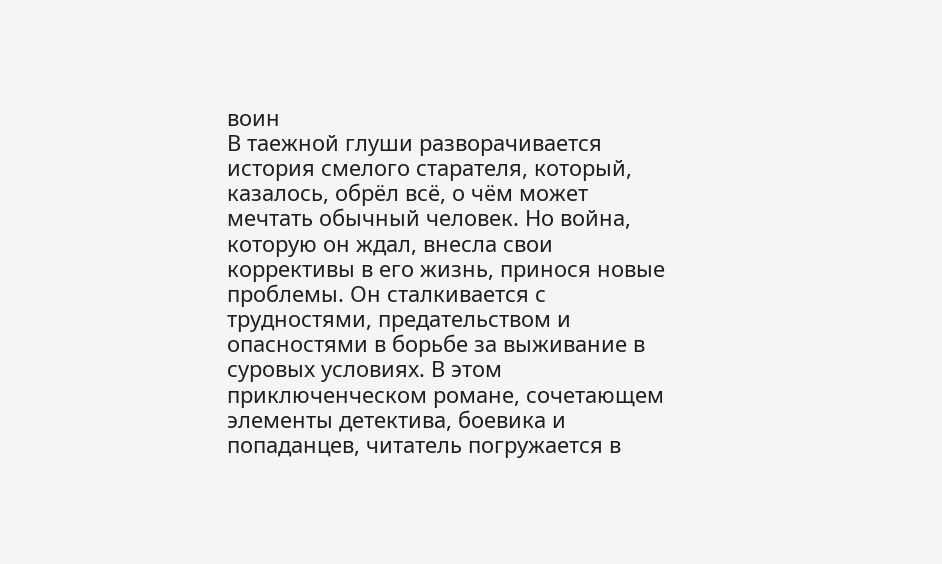воин
В таежной глуши разворачивается история смелого старателя, который, казалось, обрёл всё, о чём может мечтать обычный человек. Но война, которую он ждал, внесла свои коррективы в его жизнь, принося новые проблемы. Он сталкивается с трудностями, предательством и опасностями в борьбе за выживание в суровых условиях. В этом приключенческом романе, сочетающем элементы детектива, боевика и попаданцев, читатель погружается в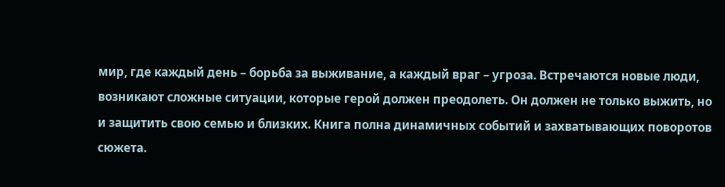мир, где каждый день – борьба за выживание, а каждый враг – угроза. Встречаются новые люди, возникают сложные ситуации, которые герой должен преодолеть. Он должен не только выжить, но и защитить свою семью и близких. Книга полна динамичных событий и захватывающих поворотов сюжета.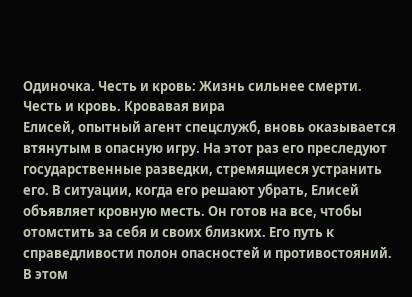Одиночка. Честь и кровь: Жизнь сильнее смерти. Честь и кровь. Кровавая вира
Елисей, опытный агент спецслужб, вновь оказывается втянутым в опасную игру. На этот раз его преследуют государственные разведки, стремящиеся устранить его. В ситуации, когда его решают убрать, Елисей объявляет кровную месть. Он готов на все, чтобы отомстить за себя и своих близких. Его путь к справедливости полон опасностей и противостояний. В этом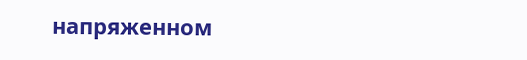напряженном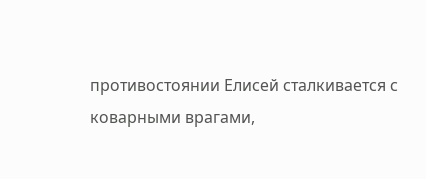противостоянии Елисей сталкивается с коварными врагами,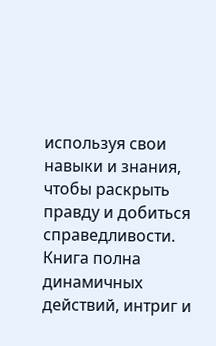используя свои навыки и знания, чтобы раскрыть правду и добиться справедливости. Книга полна динамичных действий, интриг и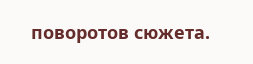поворотов сюжета.